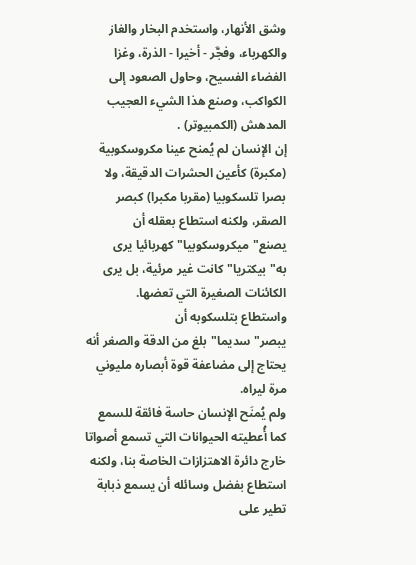وشق الأنهار، واستخدم البخار والغاز والكهرباء، وفجَّر - أخيرا - الذرة، وغزا الفضاء الفسيح، وحاول الصعود إلى الكواكب، وصنع هذا الشيء العجيب المدهش (الكمبيوتر) .
إن الإنسان لم يُمنح عينا مكروسكوبية (مكبرة) كأعين الحشرات الدقيقة، ولا بصرا تلسكوبيا (مقربا مكبرا) كبصر الصقر، ولكنه استطاع بعقله أن يصنع"ميكروسكوبيا"كهربائيا يرى به"بيكتريا"كانت غير مرئية، بل يرى الكائنات الصغيرة التي تعضها.
واستطاع بتلسكوبه أن يبصر"سديما"بلغ من الدقة والصغر أنه يحتاج إلى مضاعفة قوة أبصاره مليوني مرة ليراه.
ولم يُمنَح الإنسان حاسة فائقة للسمع كما أُعطيته الحيوانات التي تسمع أصواتا خارج دائرة الاهتزازات الخاصة بنا، ولكنه استطاع بفضل وسائله أن يسمع ذبابة تطير على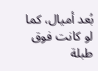بُعد أميال، كما لو كانت فوق طبلة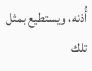أُذنه، ويستطيع بمثل تلك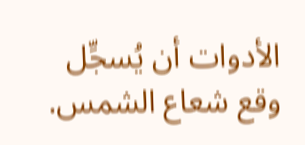الأدوات أن يُسجِّل وقع شعاع الشمس.